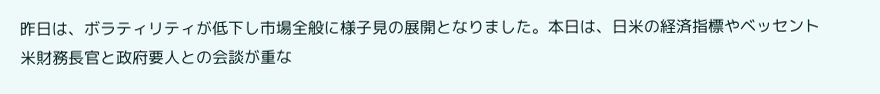昨日は、ボラティリティが低下し市場全般に様子見の展開となりました。本日は、日米の経済指標やベッセント米財務長官と政府要人との会談が重な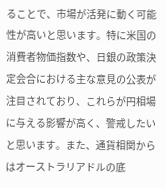ることで、市場が活発に動く可能性が高いと思います。特に米国の消費者物価指数や、日銀の政策決定会合における主な意見の公表が注目されており、これらが円相場に与える影響が高く、警戒したいと思います。また、通貨相関からはオーストラリアドルの底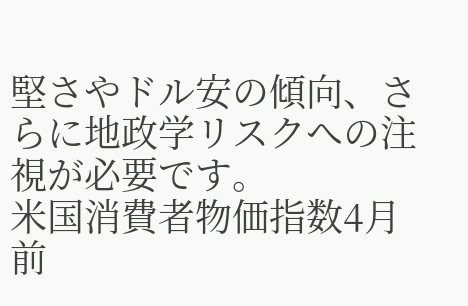堅さやドル安の傾向、さらに地政学リスクへの注視が必要です。
米国消費者物価指数4月前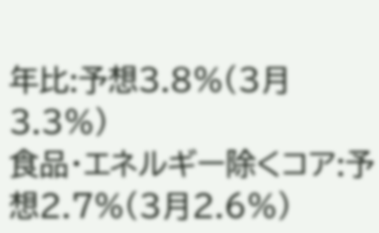年比:予想3.8%(3月3.3%)
食品・エネルギー除くコア:予想2.7%(3月2.6%)